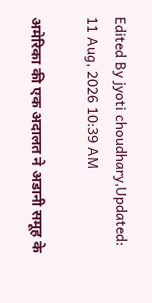Edited By jyoti choudhary,Updated: 11 Aug, 2026 10:39 AM

अमेरिका की एक अदालत ने अडानी समूह के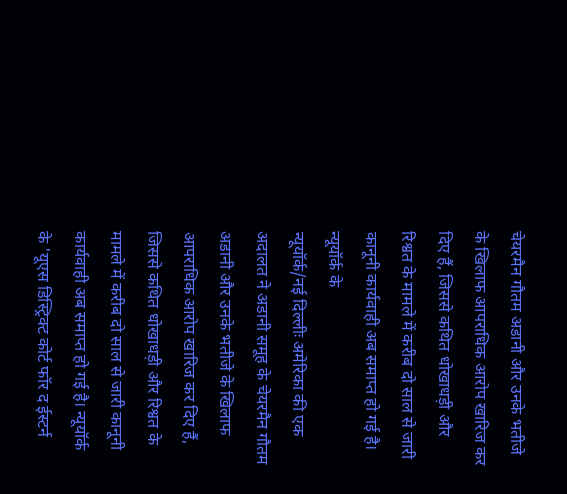चेयरमैन गौतम अडानी और उनके भतीजे के खिलाफ आपराधिक आरोप खारिज कर दिए हैं, जिससे कथित धोखाधड़ी और रिश्वत के मामले में करीब दो साल से जारी कानूनी कार्यवाही अब समाप्त हो गई है। न्यूयॉर्क के
न्यूयॉर्क/नई दिल्लीः अमेरिका की एक अदालत ने अडानी समूह के चेयरमैन गौतम अडानी और उनके भतीजे के खिलाफ आपराधिक आरोप खारिज कर दिए हैं, जिससे कथित धोखाधड़ी और रिश्वत के मामले में करीब दो साल से जारी कानूनी कार्यवाही अब समाप्त हो गई है। न्यूयॉर्क के 'यूएस डिस्ट्रिक्ट कोर्ट फॉर द ईस्टर्न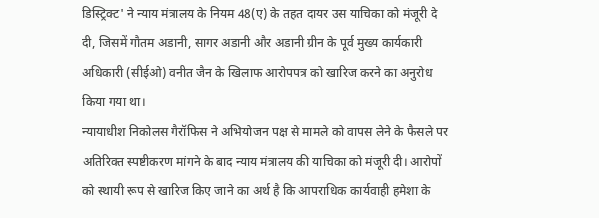डिस्ट्रिक्ट' ने न्याय मंत्रालय के नियम 48(ए) के तहत दायर उस याचिका को मंजूरी दे दी, जिसमें गौतम अडानी, सागर अडानी और अडानी ग्रीन के पूर्व मुख्य कार्यकारी अधिकारी (सीईओ) वनीत जैन के खिलाफ आरोपपत्र को खारिज करने का अनुरोध किया गया था।
न्यायाधीश निकोलस गैरॉफिस ने अभियोजन पक्ष से मामले को वापस लेने के फैसले पर अतिरिक्त स्पष्टीकरण मांगने के बाद न्याय मंत्रालय की याचिका को मंजूरी दी। आरोपों को स्थायी रूप से खारिज किए जाने का अर्थ है कि आपराधिक कार्यवाही हमेशा के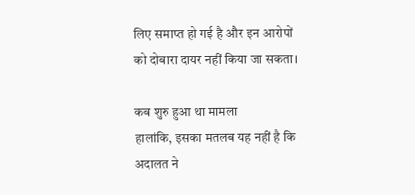लिए समाप्त हो गई है और इन आरोपों को दोबारा दायर नहीं किया जा सकता।

कब शुरु हुआ था मामला
हालांकि, इसका मतलब यह नहीं है कि अदालत ने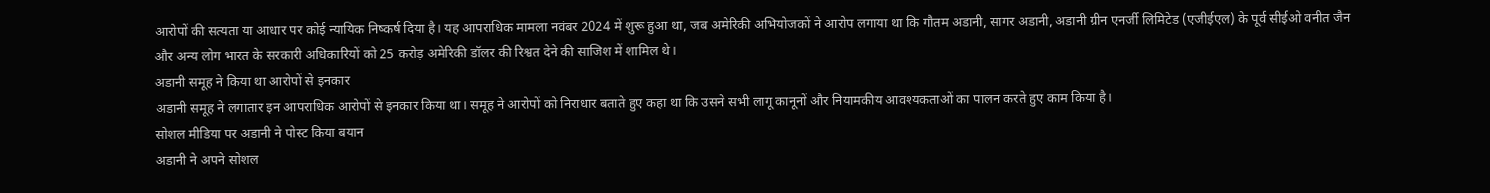आरोपों की सत्यता या आधार पर कोई न्यायिक निष्कर्ष दिया है। यह आपराधिक मामला नवंबर 2024 में शुरू हुआ था, जब अमेरिकी अभियोजकों ने आरोप लगाया था कि गौतम अडानी, सागर अडानी, अडानी ग्रीन एनर्जी लिमिटेड (एजीईएल) के पूर्व सीईओ वनीत जैन और अन्य लोग भारत के सरकारी अधिकारियों को 25 करोड़ अमेरिकी डॉलर की रिश्वत देने की साजिश में शामिल थे।
अडानी समूह ने किया था आरोपों से इनकार
अडानी समूह ने लगातार इन आपराधिक आरोपों से इनकार किया था। समूह ने आरोपों को निराधार बताते हुए कहा था कि उसने सभी लागू कानूनों और नियामकीय आवश्यकताओं का पालन करते हुए काम किया है।
सोशल मीडिया पर अडानी ने पोस्ट किया बयान
अडानी ने अपने सोशल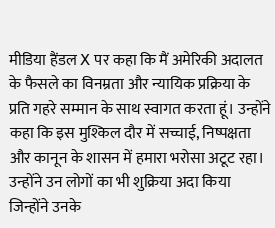मीडिया हैंडल X पर कहा कि मैं अमेरिकी अदालत के फैसले का विनम्रता और न्यायिक प्रक्रिया के प्रति गहरे सम्मान के साथ स्वागत करता हूं। उन्होंने कहा कि इस मुश्किल दौर में सच्चाई, निष्पक्षता और कानून के शासन में हमारा भरोसा अटूट रहा। उन्होंने उन लोगों का भी शुक्रिया अदा किया जिन्होंने उनके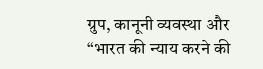ग्रुप, कानूनी व्यवस्था और “भारत की न्याय करने की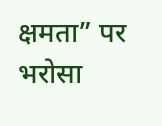क्षमता” पर भरोसा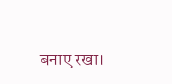बनाए रखा।